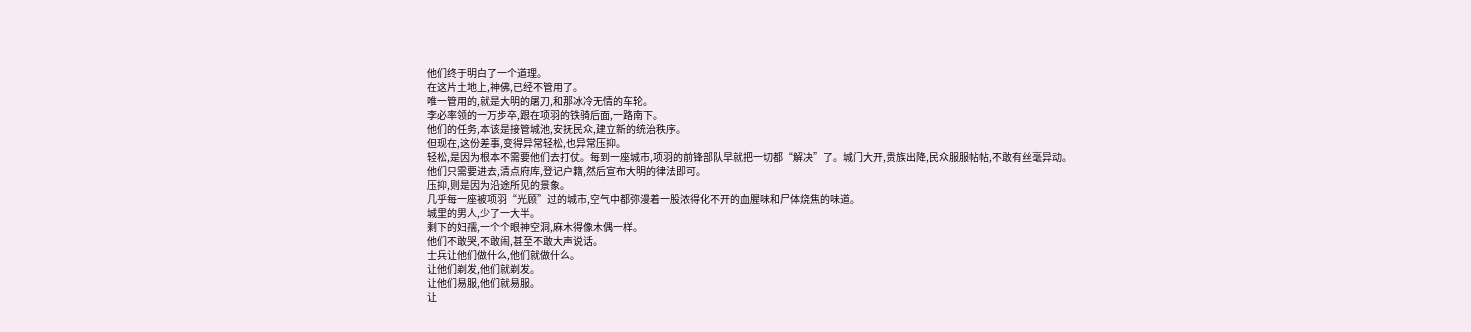他们终于明白了一个道理。
在这片土地上,神佛,已经不管用了。
唯一管用的,就是大明的屠刀,和那冰冷无情的车轮。
李必率领的一万步卒,跟在项羽的铁骑后面,一路南下。
他们的任务,本该是接管城池,安抚民众,建立新的统治秩序。
但现在,这份差事,变得异常轻松,也异常压抑。
轻松,是因为根本不需要他们去打仗。每到一座城市,项羽的前锋部队早就把一切都“解决”了。城门大开,贵族出降,民众服服帖帖,不敢有丝毫异动。
他们只需要进去,清点府库,登记户籍,然后宣布大明的律法即可。
压抑,则是因为沿途所见的景象。
几乎每一座被项羽“光顾”过的城市,空气中都弥漫着一股浓得化不开的血腥味和尸体烧焦的味道。
城里的男人,少了一大半。
剩下的妇孺,一个个眼神空洞,麻木得像木偶一样。
他们不敢哭,不敢闹,甚至不敢大声说话。
士兵让他们做什么,他们就做什么。
让他们剃发,他们就剃发。
让他们易服,他们就易服。
让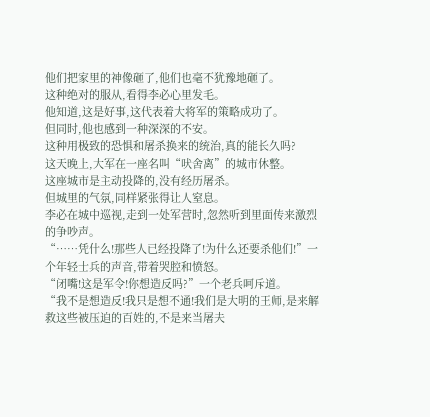他们把家里的神像砸了,他们也毫不犹豫地砸了。
这种绝对的服从,看得李必心里发毛。
他知道,这是好事,这代表着大将军的策略成功了。
但同时,他也感到一种深深的不安。
这种用极致的恐惧和屠杀换来的统治,真的能长久吗?
这天晚上,大军在一座名叫“吠舍离”的城市休整。
这座城市是主动投降的,没有经历屠杀。
但城里的气氛,同样紧张得让人窒息。
李必在城中巡视,走到一处军营时,忽然听到里面传来激烈的争吵声。
“……凭什么!那些人已经投降了!为什么还要杀他们!”一个年轻士兵的声音,带着哭腔和愤怒。
“闭嘴!这是军令!你想造反吗?”一个老兵呵斥道。
“我不是想造反!我只是想不通!我们是大明的王师,是来解救这些被压迫的百姓的,不是来当屠夫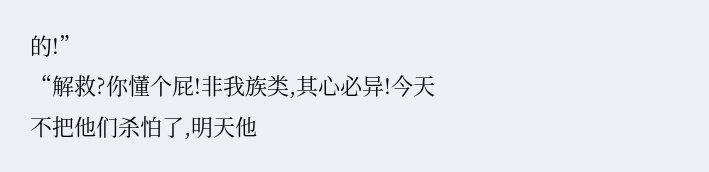的!”
“解救?你懂个屁!非我族类,其心必异!今天不把他们杀怕了,明天他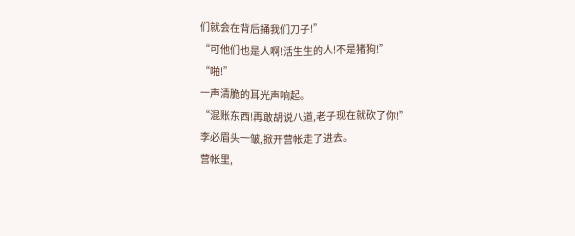们就会在背后捅我们刀子!”
“可他们也是人啊!活生生的人!不是猪狗!”
“啪!”
一声清脆的耳光声响起。
“混账东西!再敢胡说八道,老子现在就砍了你!”
李必眉头一皱,掀开营帐走了进去。
营帐里,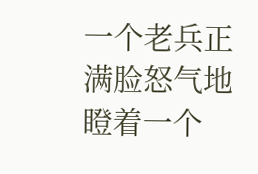一个老兵正满脸怒气地瞪着一个